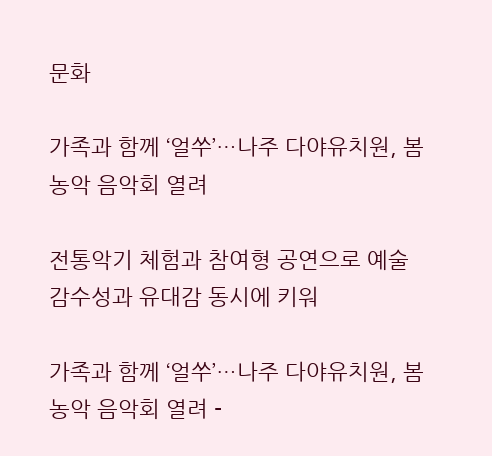문화

가족과 함께 ‘얼쑤’…나주 다야유치원, 봄 농악 음악회 열려

전통악기 체험과 참여형 공연으로 예술 감수성과 유대감 동시에 키워

가족과 함께 ‘얼쑤’…나주 다야유치원, 봄 농악 음악회 열려 -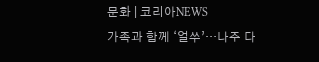문화 | 코리아NEWS
가족과 함께 ‘얼쑤’…나주 다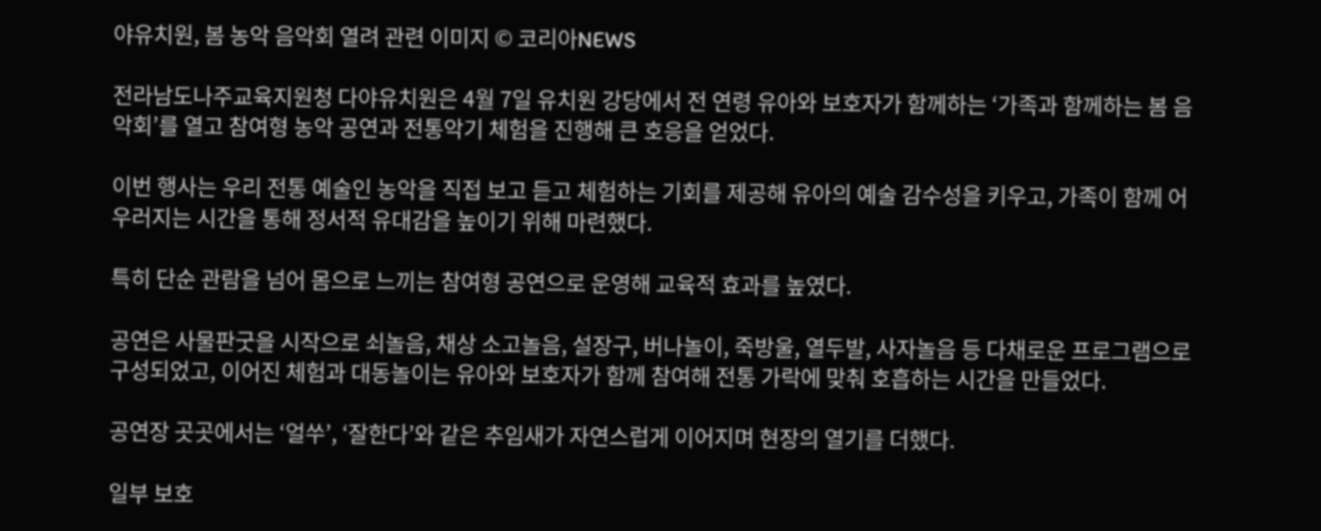야유치원, 봄 농악 음악회 열려 관련 이미지 © 코리아NEWS

전라남도나주교육지원청 다야유치원은 4월 7일 유치원 강당에서 전 연령 유아와 보호자가 함께하는 ‘가족과 함께하는 봄 음악회’를 열고 참여형 농악 공연과 전통악기 체험을 진행해 큰 호응을 얻었다.

이번 행사는 우리 전통 예술인 농악을 직접 보고 듣고 체험하는 기회를 제공해 유아의 예술 감수성을 키우고, 가족이 함께 어우러지는 시간을 통해 정서적 유대감을 높이기 위해 마련했다.

특히 단순 관람을 넘어 몸으로 느끼는 참여형 공연으로 운영해 교육적 효과를 높였다.

공연은 사물판굿을 시작으로 쇠놀음, 채상 소고놀음, 설장구, 버나놀이, 죽방울, 열두발, 사자놀음 등 다채로운 프로그램으로 구성되었고, 이어진 체험과 대동놀이는 유아와 보호자가 함께 참여해 전통 가락에 맞춰 호흡하는 시간을 만들었다.

공연장 곳곳에서는 ‘얼쑤’, ‘잘한다’와 같은 추임새가 자연스럽게 이어지며 현장의 열기를 더했다.

일부 보호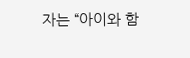자는 “아이와 함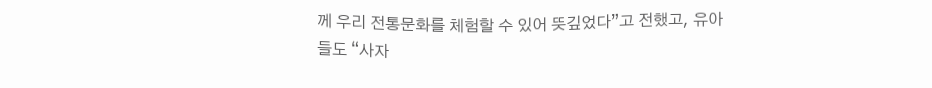께 우리 전통문화를 체험할 수 있어 뜻깊었다”고 전했고, 유아들도 “사자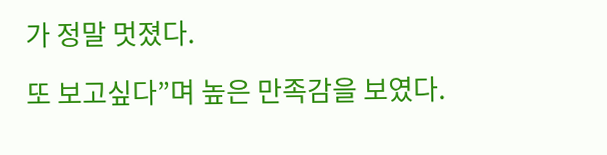가 정말 멋졌다.

또 보고싶다”며 높은 만족감을 보였다.